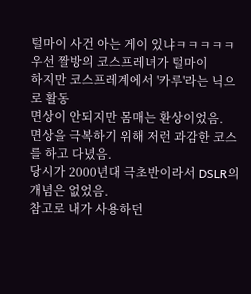털마이 사건 아는 게이 있냐ㅋㅋㅋㅋㅋ
우선 짤방의 코스프레녀가 털마이
하지만 코스프레계에서 '카루'라는 닉으로 활동
면상이 안되지만 몸매는 환상이었음.
면상을 극복하기 위해 저런 과감한 코스를 하고 다녔음.
당시가 2000년대 극초반이라서 DSLR의 개념은 없었음.
참고로 내가 사용하던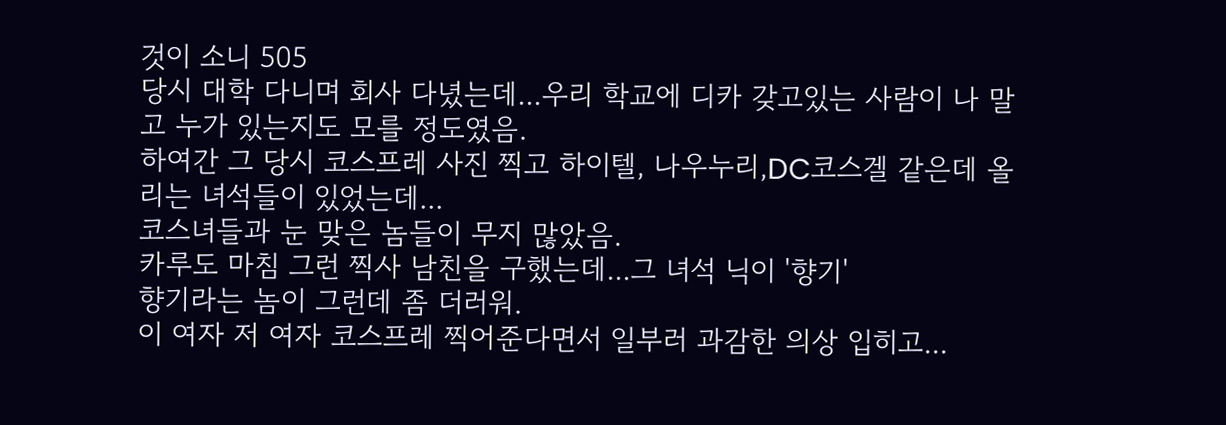것이 소니 505
당시 대학 다니며 회사 다녔는데...우리 학교에 디카 갖고있는 사람이 나 말고 누가 있는지도 모를 정도였음.
하여간 그 당시 코스프레 사진 찍고 하이텔, 나우누리,DC코스겔 같은데 올리는 녀석들이 있었는데...
코스녀들과 눈 맞은 놈들이 무지 많았음.
카루도 마침 그런 찍사 남친을 구했는데...그 녀석 닉이 '향기'
향기라는 놈이 그런데 좀 더러워.
이 여자 저 여자 코스프레 찍어준다면서 일부러 과감한 의상 입히고...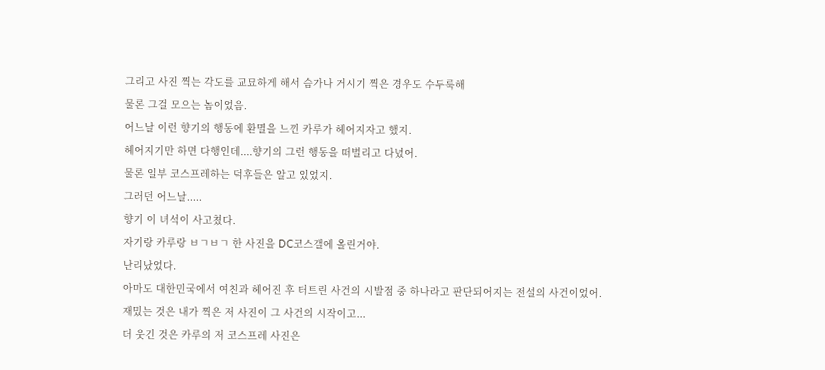그리고 사진 찍는 각도를 교묘하게 해서 슴가나 거시기 찍은 경우도 수두룩해
물론 그걸 모으는 놈이었음.
어느날 이런 향기의 행동에 환멸을 느낀 카루가 헤어지자고 했지.
헤어지기만 하면 다행인데....향기의 그런 행동을 떠벌리고 다녔어.
물론 일부 코스프레하는 덕후들은 알고 있었지.
그러던 어느날.....
향기 이 녀석이 사고쳤다.
자기랑 카루랑 ㅂㄱㅂㄱ 한 사진을 DC코스갤에 올린거야.
난리났었다.
아마도 대한민국에서 여친과 헤어진 후 터트린 사건의 시발점 중 하나라고 판단되어지는 전설의 사건이었어.
재밌는 것은 내가 찍은 저 사진이 그 사건의 시작이고...
더 웃긴 것은 카루의 저 코스프레 사진은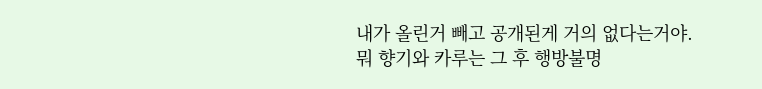내가 올린거 빼고 공개된게 거의 없다는거야.
뭐 향기와 카루는 그 후 행방불명